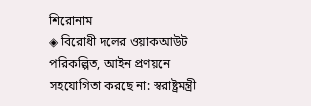শিরোনাম
◈ বিরোধী দলের ওয়াকআউট পরিকল্পিত, আইন প্রণয়নে সহযোগিতা করছে না: স্বরাষ্ট্রমন্ত্রী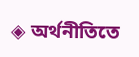◈ অর্থনীতিতে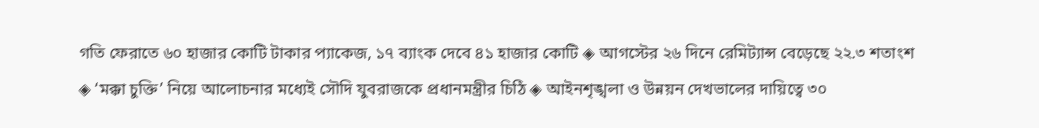গতি ফেরাতে ৬০ হাজার কোটি টাকার প্যাকেজ, ১৭ ব্যাংক দেবে ৪১ হাজার কোটি ◈ আগস্টের ২৬ দিনে রেমিট্যান্স বেড়েছে ২২.৩ শতাংশ ◈ ‘মক্কা চুক্তি’ নিয়ে আলোচনার মধ্যেই সৌদি যুবরাজকে প্রধানমন্ত্রীর চিঠি ◈ আইনশৃঙ্খলা ও উন্নয়ন দেখভালের দায়িত্বে ৩০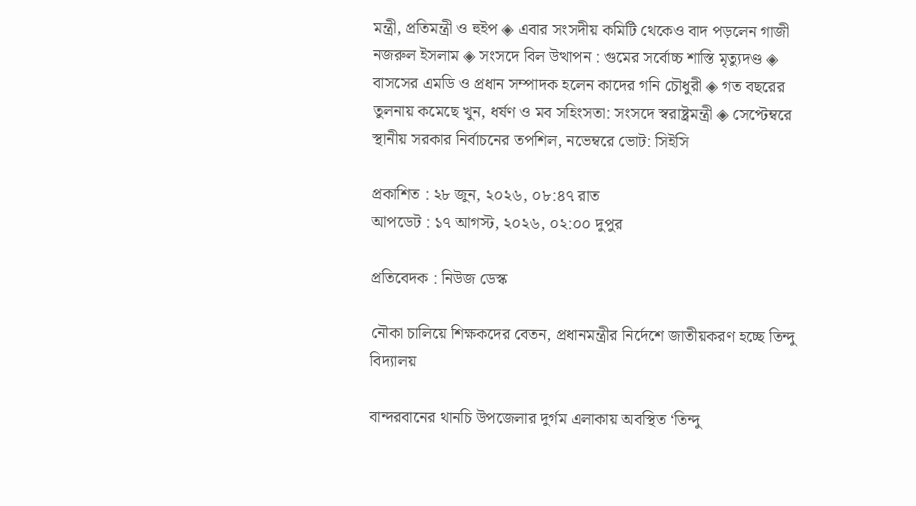মন্ত্রী, প্রতিমন্ত্রী ও হুইপ ◈ এবার সংসদীয় কমিটি থেকেও বাদ পড়লেন গাজী নজরুল ইসলাম ◈ সংসদে বিল উত্থাপন : গুমের সর্বোচ্চ শাস্তি মৃত্যুদণ্ড ◈ বাসসের এমডি ও প্রধান সম্পাদক হলেন কাদের গনি চৌধুরী ◈ গত বছরের তুলনায় কমেছে খুন, ধর্ষণ ও মব সহিংসতা: সংসদে স্বরাষ্ট্রমন্ত্রী ◈ সেপ্টেম্বরে স্থানীয় সরকার নির্বাচনের তপশিল, নভেম্বরে ভোট: সিইসি

প্রকাশিত : ২৮ জুন, ২০২৬, ০৮:৪৭ রাত
আপডেট : ১৭ আগস্ট, ২০২৬, ০২:০০ দুপুর

প্রতিবেদক : নিউজ ডেস্ক

নৌকা চালিয়ে শিক্ষকদের বেতন, প্রধানমন্ত্রীর নির্দেশে জাতীয়করণ হচ্ছে তিন্দু বিদ্যালয়

বান্দরবানের থানচি উপজেলার দুর্গম এলাকায় অবস্থিত ‘তিন্দু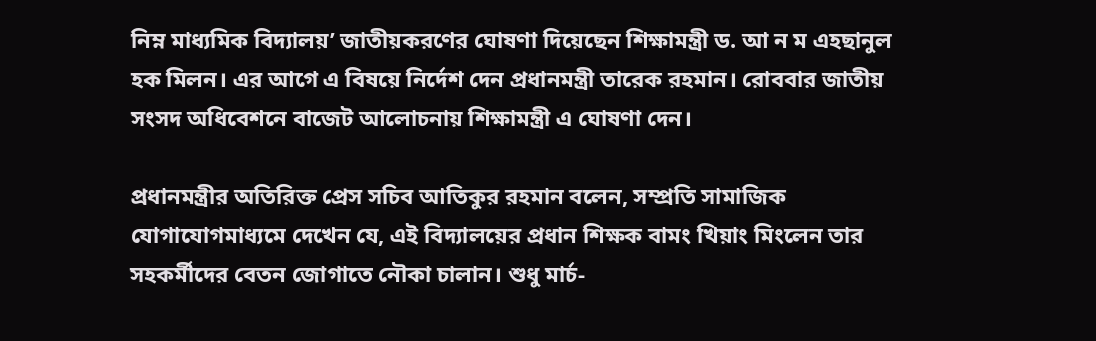নিম্ন মাধ্যমিক বিদ্যালয়’ জাতীয়করণের ঘোষণা দিয়েছেন শিক্ষামন্ত্রী ড. আ ন ম এহছানুল হক মিলন। এর আগে এ বিষয়ে নির্দেশ দেন প্রধানমন্ত্রী তারেক রহমান। রোববার জাতীয় সংসদ অধিবেশনে বাজেট আলোচনায় শিক্ষামন্ত্রী এ ঘোষণা দেন।

প্রধানমন্ত্রীর অতিরিক্ত প্রেস সচিব আতিকুর রহমান বলেন, সম্প্রতি সামাজিক যোগাযোগমাধ্যমে দেখেন যে, এই বিদ্যালয়ের প্রধান শিক্ষক বামং খিয়াং মিংলেন তার সহকর্মীদের বেতন জোগাতে নৌকা চালান। শুধু মার্চ-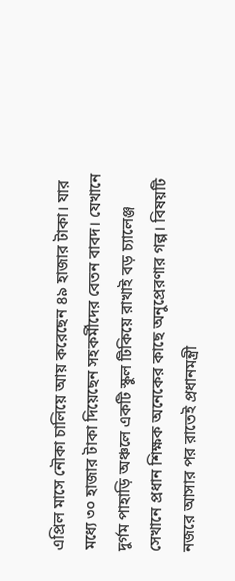এপ্রিল মাসে নৌকা চালিয়ে আয় করেছেন ৪৯ হাজার টাকা। যার মধ্যে ৩০ হাজার টাকা দিয়েছেন সহকর্মীদের বেতন বাবদ। যেখানে দুর্গম পাহাড়ি অঞ্চলে একটি স্কুল টিকিয়ে রাখাই বড় চ্যালেঞ্জ সেখানে প্রধান শিক্ষক অনেকের কাছে অনুপ্রেরণার গল্প। বিষয়টি নজরে আসার পর রাতেই প্রধানমন্ত্রী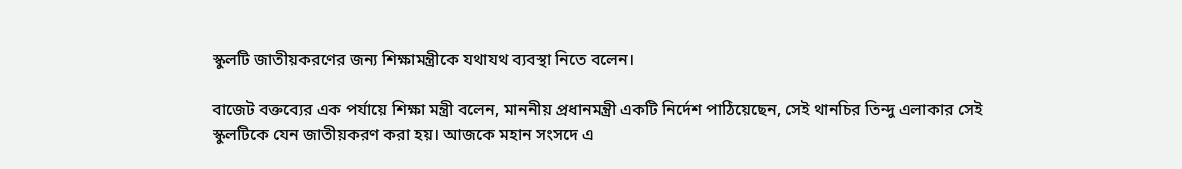স্কুলটি জাতীয়করণের জন্য শিক্ষামন্ত্রীকে যথাযথ ব্যবস্থা নিতে বলেন।

বাজেট বক্তব্যের এক পর্যায়ে শিক্ষা মন্ত্রী বলেন, মাননীয় প্রধানমন্ত্রী একটি নির্দেশ পাঠিয়েছেন, সেই থানচির তিন্দু এলাকার সেই স্কুলটিকে যেন জাতীয়করণ করা হয়। আজকে মহান সংসদে এ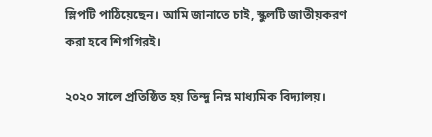স্লিপটি পাঠিয়েছেন। আমি জানাতে চাই, স্কুলটি জাতীয়করণ করা হবে শিগগিরই।

২০২০ সালে প্রতিষ্ঠিত হয় তিন্দু নিম্ন মাধ্যমিক বিদ্যালয়।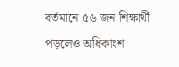বর্তমানে ৫৬ জন শিক্ষার্থী পড়লেও অধিকাংশ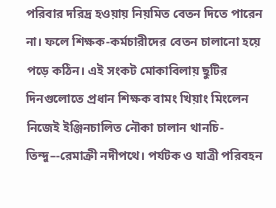পরিবার দরিদ্র হওয়ায় নিয়মিত বেতন দিতে পারেন না। ফলে শিক্ষক-কর্মচারীদের বেতন চালানো হয়ে পড়ে কঠিন। এই সংকট মোকাবিলায় ছুটির দিনগুলোতে প্রধান শিক্ষক বামং খিয়াং মিংলেন নিজেই ইঞ্জিনচালিত নৌকা চালান থানচি-তিন্দু–-রেমাক্রী নদীপথে। পর্যটক ও যাত্রী পরিবহন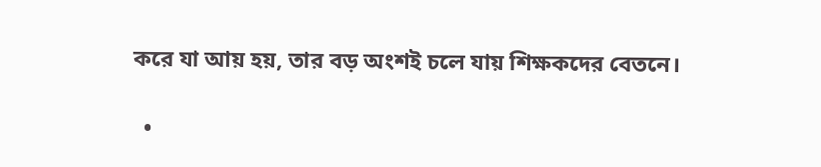করে যা আয় হয়, তার বড় অংশই চলে যায় শিক্ষকদের বেতনে।

  •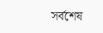সর্বশেষ